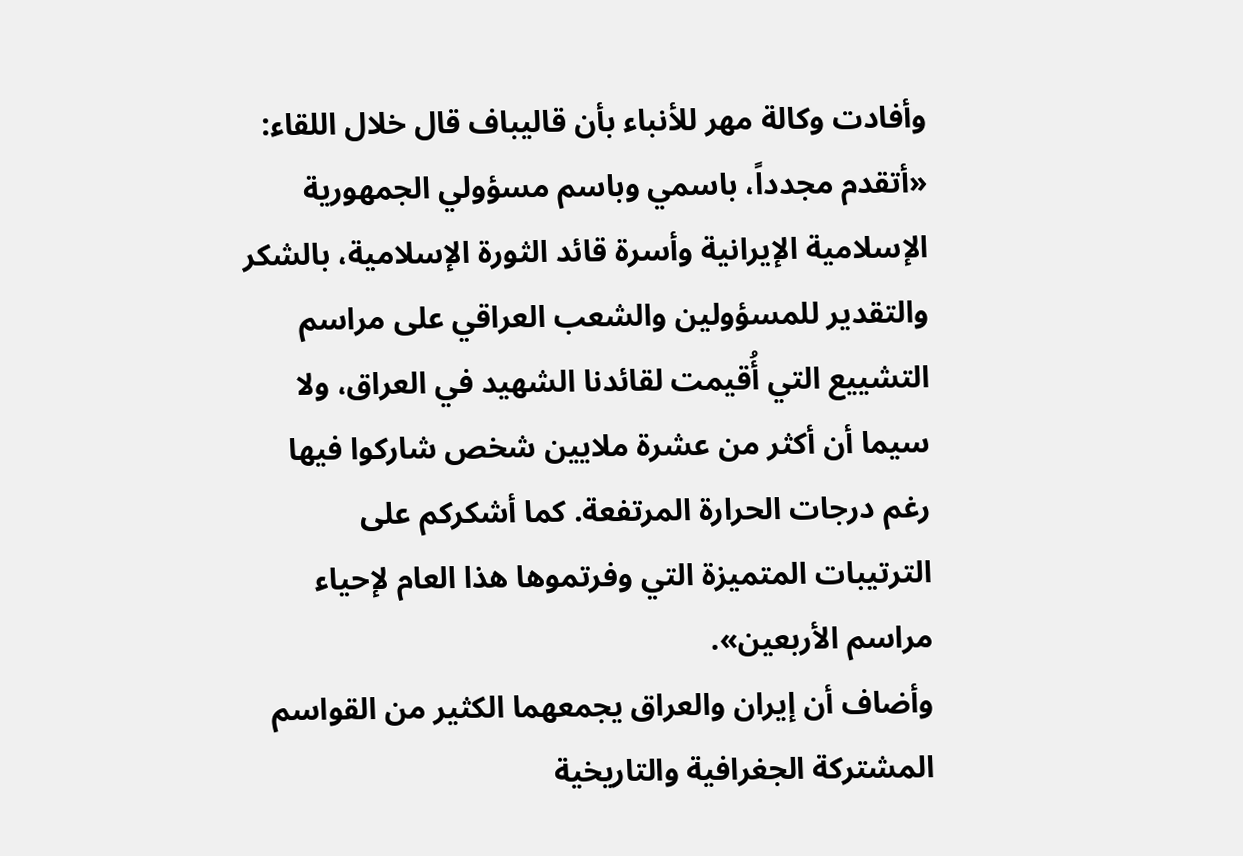وأفادت وكالة مهر للأنباء بأن قاليباف قال خلال اللقاء: «أتقدم مجدداً، باسمي وباسم مسؤولي الجمهورية الإسلامية الإيرانية وأسرة قائد الثورة الإسلامية، بالشكر والتقدير للمسؤولين والشعب العراقي على مراسم التشييع التي أُقيمت لقائدنا الشهيد في العراق، ولا سيما أن أكثر من عشرة ملايين شخص شاركوا فيها رغم درجات الحرارة المرتفعة. كما أشكركم على الترتيبات المتميزة التي وفرتموها هذا العام لإحياء مراسم الأربعين».
وأضاف أن إيران والعراق يجمعهما الكثير من القواسم المشتركة الجغرافية والتاريخية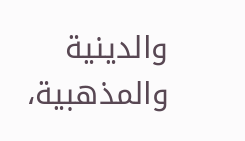والدينية والمذهبية،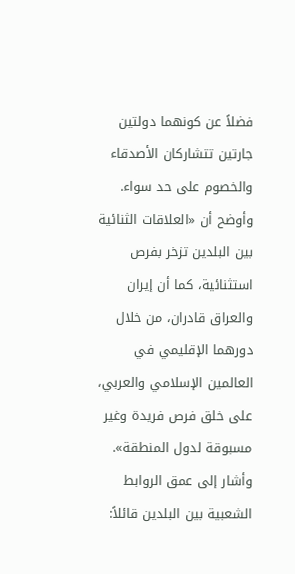فضلاً عن كونهما دولتين جارتين تتشاركان الأصدقاء والخصوم على حد سواء.
وأوضح أن «العلاقات الثنائية بين البلدين تزخر بفرص استثنائية، كما أن إيران والعراق قادران، من خلال دورهما الإقليمي في العالمين الإسلامي والعربي، على خلق فرص فريدة وغير مسبوقة لدول المنطقة».
وأشار إلى عمق الروابط الشعبية بين البلدين قائلاً: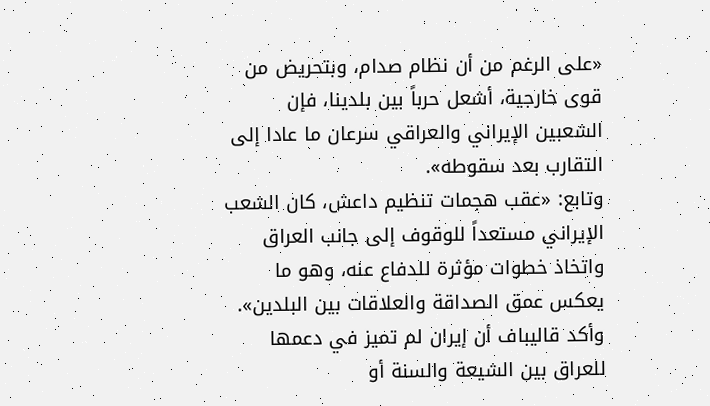«على الرغم من أن نظام صدام، وبتحريض من قوى خارجية، أشعل حرباً بين بلدينا، فإن الشعبين الإيراني والعراقي سرعان ما عادا إلى التقارب بعد سقوطه».
وتابع: «عقب هجمات تنظيم داعش، كان الشعب الإيراني مستعداً للوقوف إلى جانب العراق واتخاذ خطوات مؤثرة للدفاع عنه، وهو ما يعكس عمق الصداقة والعلاقات بين البلدين».
وأكد قاليباف أن إيران لم تميز في دعمها للعراق بين الشيعة والسنة أو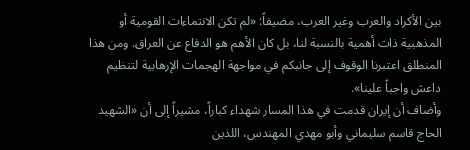بين الأكراد والعرب وغير العرب، مضيفاً: «لم تكن الانتماءات القومية أو المذهبية ذات أهمية بالنسبة لنا، بل كان الأهم هو الدفاع عن العراق. ومن هذا المنطلق اعتبرنا الوقوف إلى جانبكم في مواجهة الهجمات الإرهابية لتنظيم داعش واجباً علينا».
وأضاف أن إيران قدمت في هذا المسار شهداء كباراً، مشيراً إلى أن «الشهيد الحاج قاسم سليماني وأبو مهدي المهندس، اللذين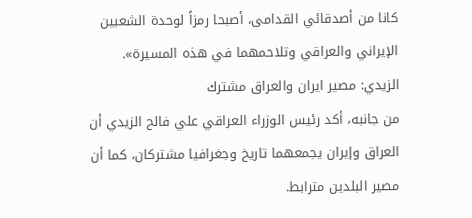كانا من أصدقائي القدامى، أصبحا رمزاً لوحدة الشعبين الإيراني والعراقي وتلاحمهما في هذه المسيرة».
الزيدي: مصير ايران والعراق مشترك
من جانبه، أكد رئيس الوزراء العراقي علي فالح الزيدي أن العراق وإيران يجمعهما تاريخ وجغرافيا مشتركان، كما أن مصير البلدين مترابط.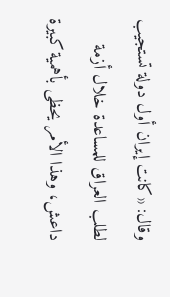وقال: «كانت إيران أول دولة تستجيب لطلب العراق للمساعدة خلال أزمة داعش، وهذا الأمر يحظى بأهمية كبيرة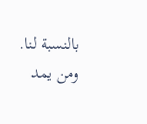بالنسبة لنا. ومن يمد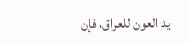يد العون للعراق، فإن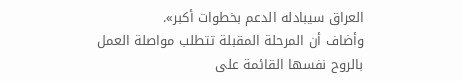العراق سيبادله الدعم بخطوات أكبر».
وأضاف أن المرحلة المقبلة تتطلب مواصلة العمل بالروح نفسها القائمة على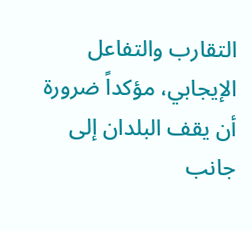التقارب والتفاعل الإيجابي، مؤكداً ضرورة أن يقف البلدان إلى جانب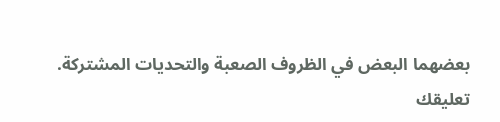بعضهما البعض في الظروف الصعبة والتحديات المشتركة.
تعليقك